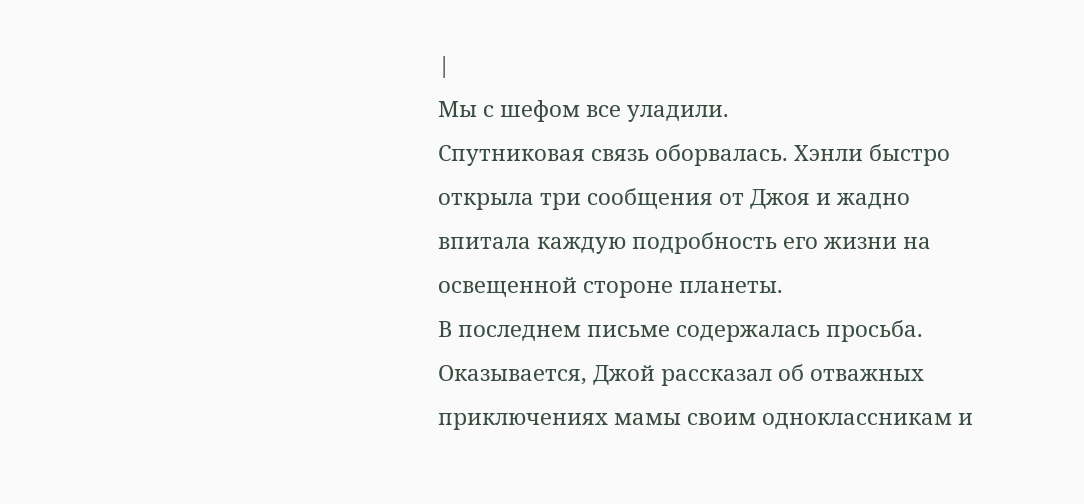|
Мы с шефом все уладили.
Спутниковая связь оборвалась. Хэнли быстро открыла три сообщения от Джоя и жадно впитала каждую подробность его жизни на освещенной стороне планеты.
В последнем письме содержалась просьба. Оказывается, Джой рассказал об отважных приключениях мамы своим одноклассникам и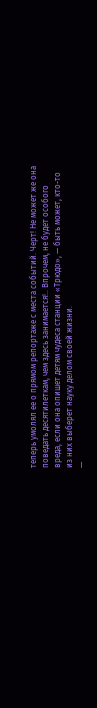теперь умолял ее о прямом репортаже с места событий. Черт! Не может же она поведать десятилеткам, чем здесь занимается!.. Впрочем, не будет особого вреда, если она опишет детям чудеса станции «Трюдо», — быть может, кто-то из них выберет науку делом своей жизни.
—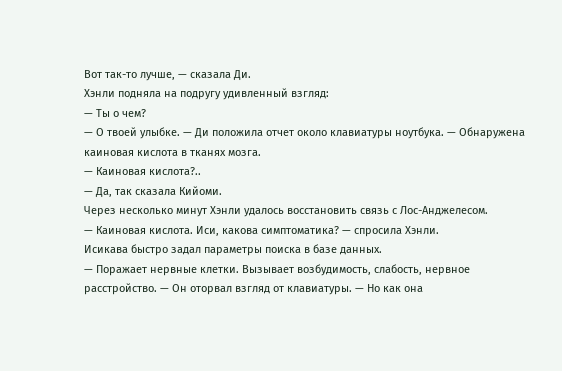Вот так-то лучше, — сказала Ди.
Хэнли подняла на подругу удивленный взгляд:
— Ты о чем?
— О твоей улыбке. — Ди положила отчет около клавиатуры ноутбука. — Обнаружена каиновая кислота в тканях мозга.
— Каиновая кислота?..
— Да, так сказала Кийоми.
Через несколько минут Хэнли удалось восстановить связь с Лос-Анджелесом.
— Каиновая кислота. Иси, какова симптоматика? — спросила Хэнли.
Исикава быстро задал параметры поиска в базе данных.
— Поражает нервные клетки. Вызывает возбудимость, слабость, нервное расстройство. — Он оторвал взгляд от клавиатуры. — Но как она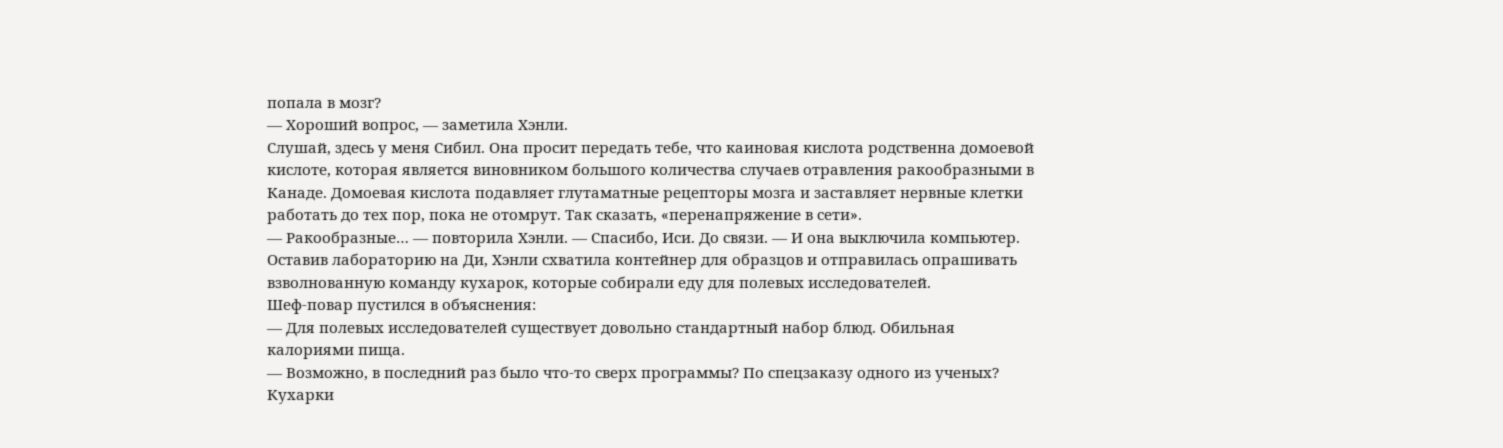попала в мозг?
— Хороший вопрос, — заметила Хэнли.
Слушай, здесь у меня Сибил. Она просит передать тебе, что каиновая кислота родственна домоевой кислоте, которая является виновником большого количества случаев отравления ракообразными в Канаде. Домоевая кислота подавляет глутаматные рецепторы мозга и заставляет нервные клетки работать до тех пор, пока не отомрут. Так сказать, «перенапряжение в сети».
— Ракообразные… — повторила Хэнли. — Спасибо, Иси. До связи. — И она выключила компьютер.
Оставив лабораторию на Ди, Хэнли схватила контейнер для образцов и отправилась опрашивать взволнованную команду кухарок, которые собирали еду для полевых исследователей.
Шеф-повар пустился в объяснения:
— Для полевых исследователей существует довольно стандартный набор блюд. Обильная калориями пища.
— Возможно, в последний раз было что-то сверх программы? По спецзаказу одного из ученых?
Кухарки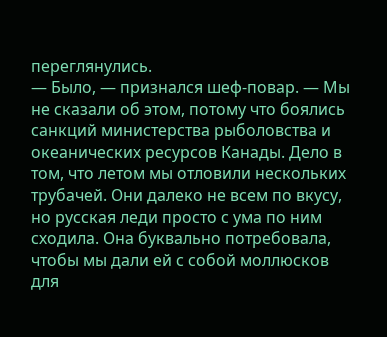переглянулись.
— Было, — признался шеф-повар. — Мы не сказали об этом, потому что боялись санкций министерства рыболовства и океанических ресурсов Канады. Дело в том, что летом мы отловили нескольких трубачей. Они далеко не всем по вкусу, но русская леди просто с ума по ним сходила. Она буквально потребовала, чтобы мы дали ей с собой моллюсков для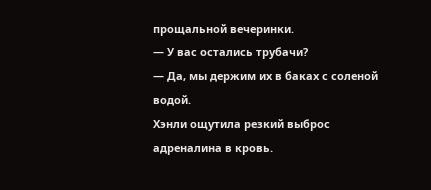прощальной вечеринки.
— У вас остались трубачи?
— Да, мы держим их в баках с соленой водой.
Хэнли ощутила резкий выброс адреналина в кровь.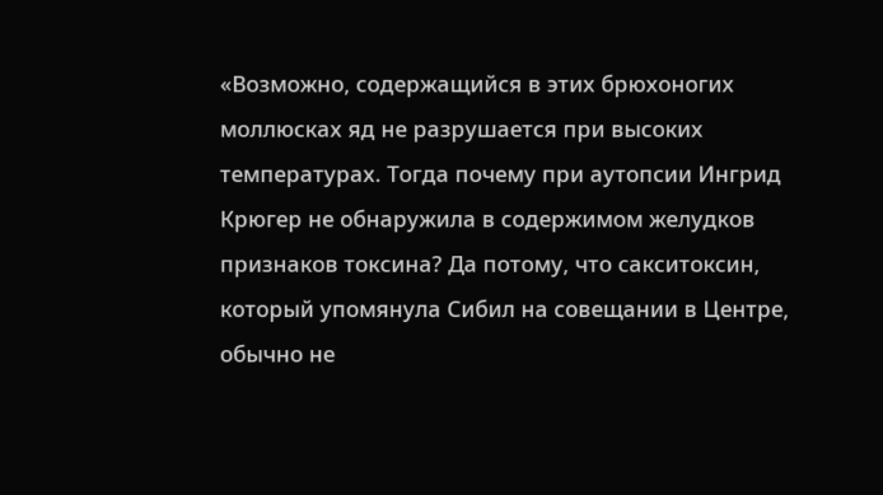«Возможно, содержащийся в этих брюхоногих моллюсках яд не разрушается при высоких температурах. Тогда почему при аутопсии Ингрид Крюгер не обнаружила в содержимом желудков признаков токсина? Да потому, что сакситоксин, который упомянула Сибил на совещании в Центре, обычно не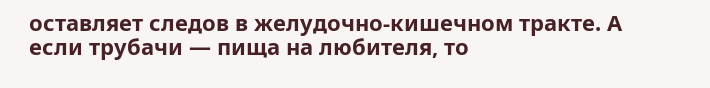оставляет следов в желудочно-кишечном тракте. А если трубачи — пища на любителя, то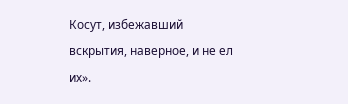Косут, избежавший вскрытия, наверное, и не ел их».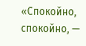«Спокойно, спокойно, —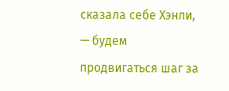сказала себе Хэнли, — будем продвигаться шаг за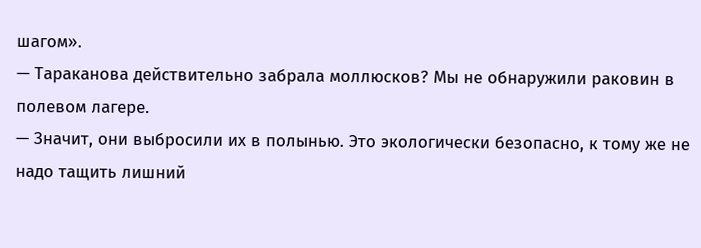шагом».
— Тараканова действительно забрала моллюсков? Мы не обнаружили раковин в полевом лагере.
— Значит, они выбросили их в полынью. Это экологически безопасно, к тому же не надо тащить лишний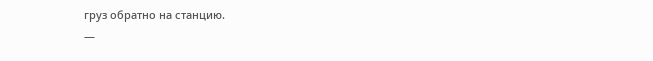груз обратно на станцию.
—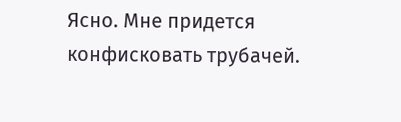Ясно. Мне придется конфисковать трубачей.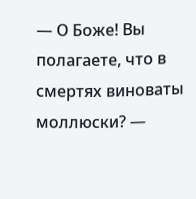— О Боже! Вы полагаете, что в смертях виноваты моллюски? —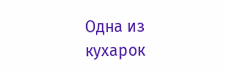Одна из кухарок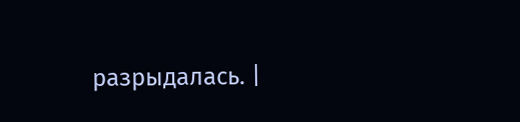разрыдалась. |